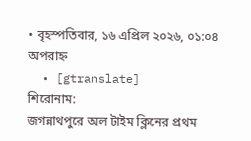• বৃহস্পতিবার, ১৬ এপ্রিল ২০২৬, ০১:০৪ অপরাহ্ন
  • [gtranslate]
শিরোনাম:
জগন্নাথপুরে অল টাইম ক্লিনের প্রথম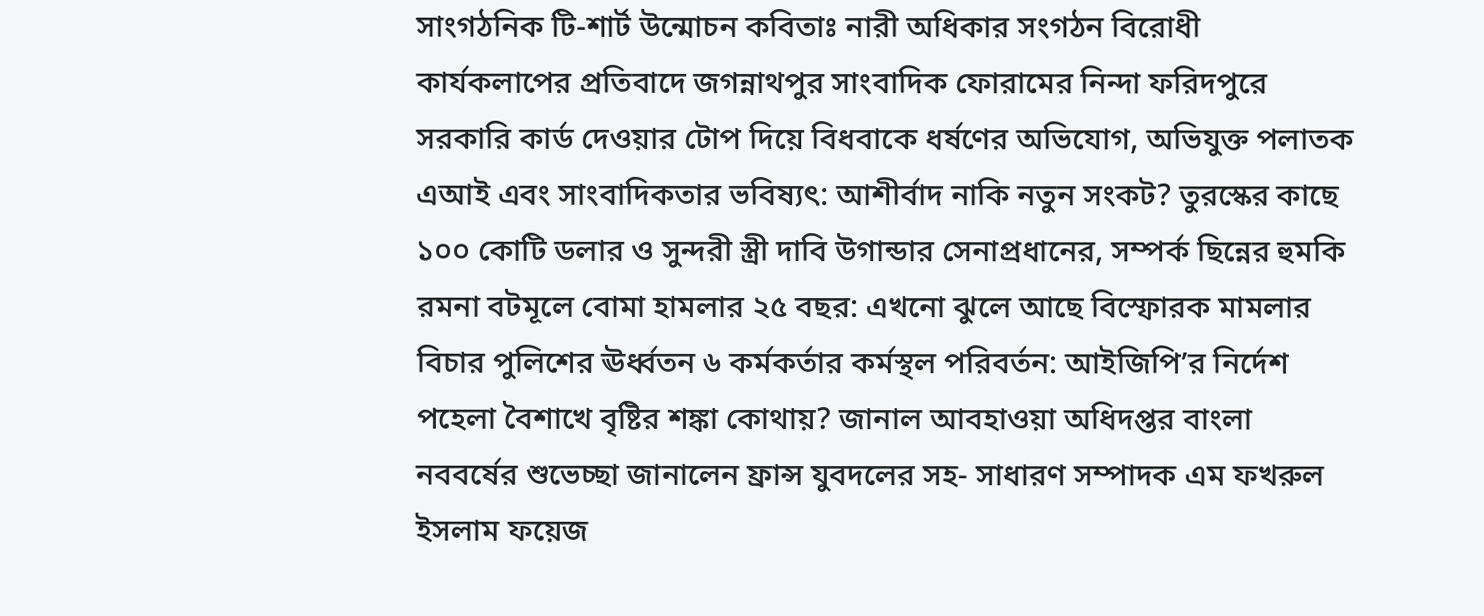সাংগঠনিক টি-শার্ট উন্মোচন কবিতাঃ নারী অধিকার সংগঠন বিরোধী কার্যকলাপের প্রতিবাদে জগন্নাথপুর সাংবাদিক ফোরামের নিন্দা ফরিদপুরে সরকারি কার্ড দেওয়ার টোপ দিয়ে বিধবাকে ধর্ষণের অভিযোগ, অভিযুক্ত পলাতক এআই এবং সাংবাদিকতার ভবিষ্যৎ: আশীর্বাদ নাকি নতুন সংকট? তুরস্কের কাছে ১০০ কোটি ডলার ও সুন্দরী স্ত্রী দাবি উগান্ডার সেনাপ্রধানের, সম্পর্ক ছিন্নের হুমকি রমনা বটমূলে বোমা হামলার ২৫ বছর: এখনো ঝুলে আছে বিস্ফোরক মামলার বিচার পুলিশের ঊর্ধ্বতন ৬ কর্মকর্তার কর্মস্থল পরিবর্তন: আইজিপি’র নির্দেশ পহেলা বৈশাখে বৃষ্টির শঙ্কা কোথায়? জানাল আবহাওয়া অধিদপ্তর বাংলা নববর্ষের শুভেচ্ছা জানালেন ফ্রান্স যুবদলের সহ- সাধারণ সম্পাদক এম ফখরুল ইসলাম ফয়েজ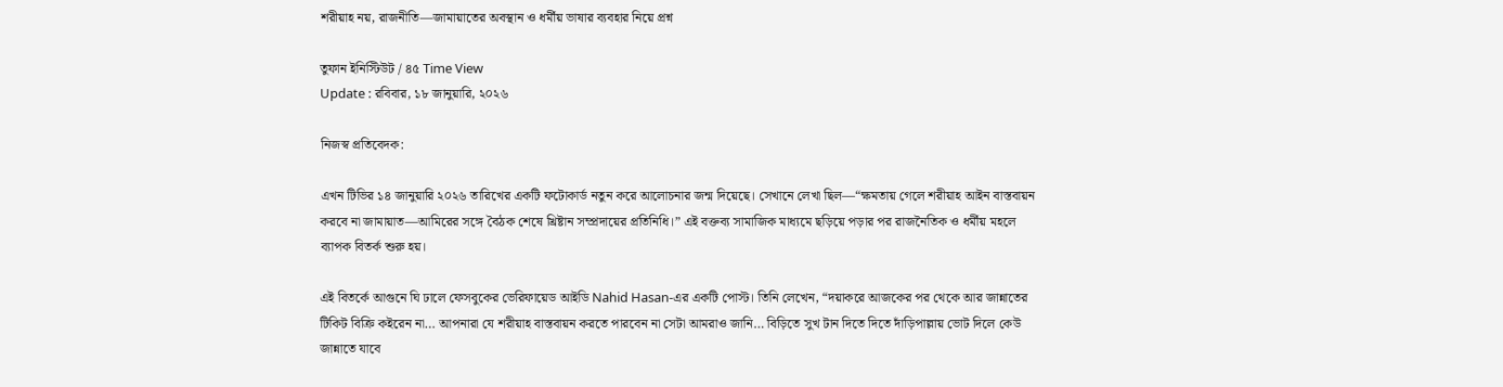শরীয়াহ নয়, রাজনীতি—জামায়াতের অবস্থান ও ধর্মীয় ভাষার ব্যবহার নিয়ে প্রশ্ন

তুফান ইনিস্টিউট / ৪৫ Time View
Update : রবিবার, ১৮ জানুয়ারি, ২০২৬

নিজস্ব প্রতিবেদক:

এখন টিভির ১৪ জানুয়ারি ২০২৬ তারিখের একটি ফটোকার্ড নতুন করে আলোচনার জন্ম দিয়েছে। সেখানে লেখা ছিল—“ক্ষমতায় গেলে শরীয়াহ আইন বাস্তবায়ন করবে না জামায়াত—আমিরের সঙ্গে বৈঠক শেষে খ্রিষ্টান সম্প্রদায়ের প্রতিনিধি।” এই বক্তব্য সামাজিক মাধ্যমে ছড়িয়ে পড়ার পর রাজনৈতিক ও ধর্মীয় মহলে ব্যাপক বিতর্ক শুরু হয়।

এই বিতর্কে আগুনে ঘি ঢালে ফেসবুকের ভেরিফায়েড আইডি Nahid Hasan-এর একটি পোস্ট। তিনি লেখেন, “দয়াকরে আজকের পর থেকে আর জান্নাতের টিকিট বিক্রি কইরেন না… আপনারা যে শরীয়াহ বাস্তবায়ন করতে পারবেন না সেটা আমরাও জানি… বিড়িতে সুখ টান দিতে দিতে দাঁড়িপাল্লায় ভোট দিলে কেউ জান্নাতে যাবে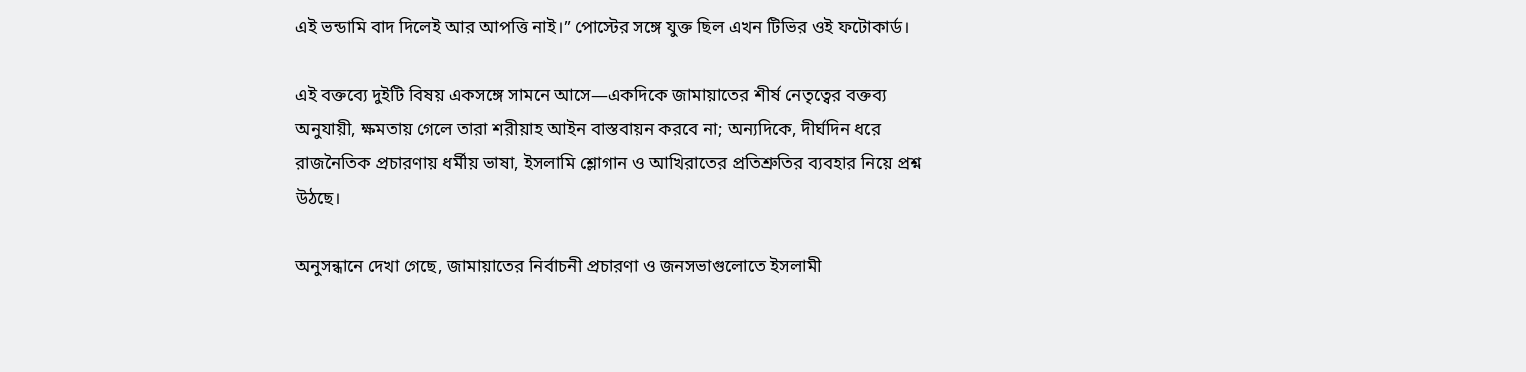এই ভন্ডামি বাদ দিলেই আর আপত্তি নাই।” পোস্টের সঙ্গে যুক্ত ছিল এখন টিভির ওই ফটোকার্ড।

এই বক্তব্যে দুইটি বিষয় একসঙ্গে সামনে আসে—একদিকে জামায়াতের শীর্ষ নেতৃত্বের বক্তব্য অনুযায়ী, ক্ষমতায় গেলে তারা শরীয়াহ আইন বাস্তবায়ন করবে না; অন্যদিকে, দীর্ঘদিন ধরে রাজনৈতিক প্রচারণায় ধর্মীয় ভাষা, ইসলামি শ্লোগান ও আখিরাতের প্রতিশ্রুতির ব্যবহার নিয়ে প্রশ্ন উঠছে।

অনুসন্ধানে দেখা গেছে, জামায়াতের নির্বাচনী প্রচারণা ও জনসভাগুলোতে ইসলামী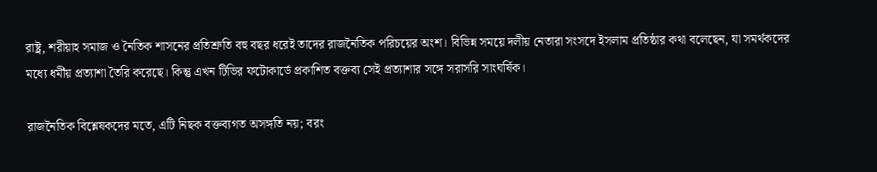রাষ্ট্র, শরীয়াহ সমাজ ও নৈতিক শাসনের প্রতিশ্রুতি বহু বছর ধরেই তাদের রাজনৈতিক পরিচয়ের অংশ। বিভিন্ন সময়ে দলীয় নেতারা সংসদে ইসলাম প্রতিষ্ঠার কথা বলেছেন, যা সমর্থকদের মধ্যে ধর্মীয় প্রত্যাশা তৈরি করেছে। কিন্তু এখন টিভির ফটোকার্ডে প্রকাশিত বক্তব্য সেই প্রত্যাশার সঙ্গে সরাসরি সাংঘর্ষিক।

রাজনৈতিক বিশ্লেষকদের মতে, এটি নিছক বক্তব্যগত অসঙ্গতি নয়; বরং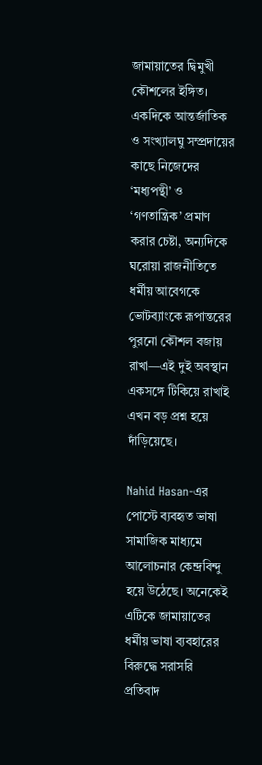জামায়াতের দ্বিমুখী কৌশলের ইঙ্গিত। একদিকে আন্তর্জাতিক ও সংখ্যালঘু সম্প্রদায়ের কাছে নিজেদের ‘মধ্যপন্থী’ ও ‘গণতান্ত্রিক’ প্রমাণ করার চেষ্টা, অন্যদিকে ঘরোয়া রাজনীতিতে ধর্মীয় আবেগকে ভোটব্যাংকে রূপান্তরের পুরনো কৌশল বজায় রাখা—এই দুই অবস্থান একসঙ্গে টিকিয়ে রাখাই এখন বড় প্রশ্ন হয়ে দাঁড়িয়েছে।

Nahid Hasan-এর পোস্টে ব্যবহৃত ভাষা সামাজিক মাধ্যমে আলোচনার কেন্দ্রবিন্দু হয়ে উঠেছে। অনেকেই এটিকে জামায়াতের ধর্মীয় ভাষা ব্যবহারের বিরুদ্ধে সরাসরি প্রতিবাদ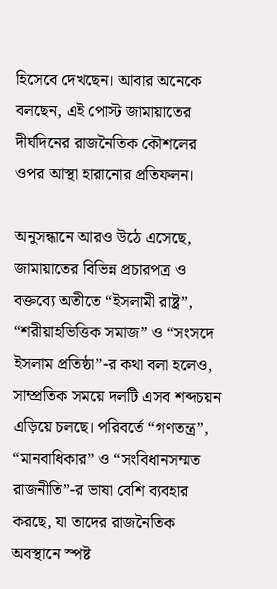হিসেবে দেখছেন। আবার অনেকে বলছেন, এই পোস্ট জামায়াতের দীর্ঘদিনের রাজনৈতিক কৌশলের ওপর আস্থা হারানোর প্রতিফলন।

অনুসন্ধানে আরও উঠে এসেছে, জামায়াতের বিভিন্ন প্রচারপত্র ও বক্তব্যে অতীতে “ইসলামী রাষ্ট্র”, “শরীয়াহভিত্তিক সমাজ” ও “সংসদে ইসলাম প্রতিষ্ঠা”-র কথা বলা হলেও, সাম্প্রতিক সময়ে দলটি এসব শব্দচয়ন এড়িয়ে চলছে। পরিবর্তে “গণতন্ত্র”, “মানবাধিকার” ও “সংবিধানসম্মত রাজনীতি”-র ভাষা বেশি ব্যবহার করছে, যা তাদের রাজনৈতিক অবস্থানে স্পষ্ট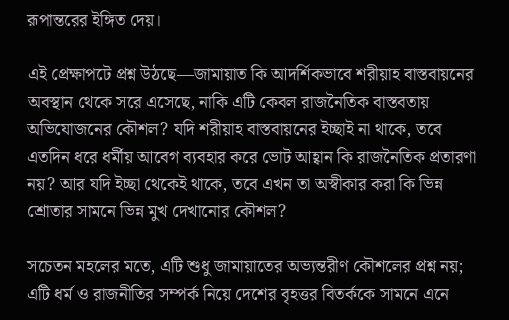রূপান্তরের ইঙ্গিত দেয়।

এই প্রেক্ষাপটে প্রশ্ন উঠছে—জামায়াত কি আদর্শিকভাবে শরীয়াহ বাস্তবায়নের অবস্থান থেকে সরে এসেছে, নাকি এটি কেবল রাজনৈতিক বাস্তবতায় অভিযোজনের কৌশল? যদি শরীয়াহ বাস্তবায়নের ইচ্ছাই না থাকে, তবে এতদিন ধরে ধর্মীয় আবেগ ব্যবহার করে ভোট আহ্বান কি রাজনৈতিক প্রতারণা নয়? আর যদি ইচ্ছা থেকেই থাকে, তবে এখন তা অস্বীকার করা কি ভিন্ন শ্রোতার সামনে ভিন্ন মুখ দেখানোর কৌশল?

সচেতন মহলের মতে, এটি শুধু জামায়াতের অভ্যন্তরীণ কৌশলের প্রশ্ন নয়; এটি ধর্ম ও রাজনীতির সম্পর্ক নিয়ে দেশের বৃহত্তর বিতর্ককে সামনে এনে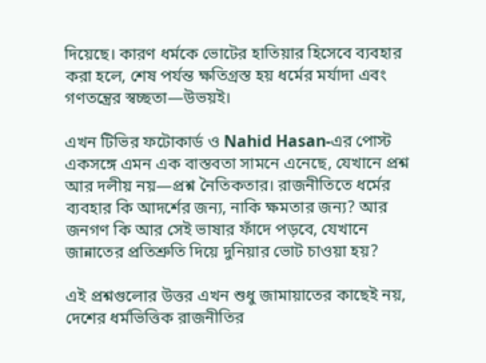দিয়েছে। কারণ ধর্মকে ভোটের হাতিয়ার হিসেবে ব্যবহার করা হলে, শেষ পর্যন্ত ক্ষতিগ্রস্ত হয় ধর্মের মর্যাদা এবং গণতন্ত্রের স্বচ্ছতা—উভয়ই।

এখন টিভির ফটোকার্ড ও Nahid Hasan-এর পোস্ট একসঙ্গে এমন এক বাস্তবতা সামনে এনেছে, যেখানে প্রশ্ন আর দলীয় নয়—প্রশ্ন নৈতিকতার। রাজনীতিতে ধর্মের ব্যবহার কি আদর্শের জন্য, নাকি ক্ষমতার জন্য? আর জনগণ কি আর সেই ভাষার ফাঁদে পড়বে, যেখানে জান্নাতের প্রতিশ্রুতি দিয়ে দুনিয়ার ভোট চাওয়া হয়?

এই প্রশ্নগুলোর উত্তর এখন শুধু জামায়াতের কাছেই নয়, দেশের ধর্মভিত্তিক রাজনীতির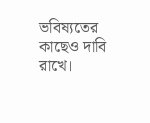ভবিষ্যতের কাছেও দাবি রাখে।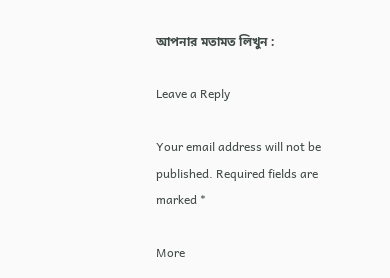আপনার মতামত লিখুন :

Leave a Reply

Your email address will not be published. Required fields are marked *

More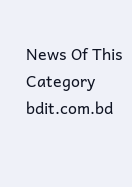News Of This Category
bdit.com.bd